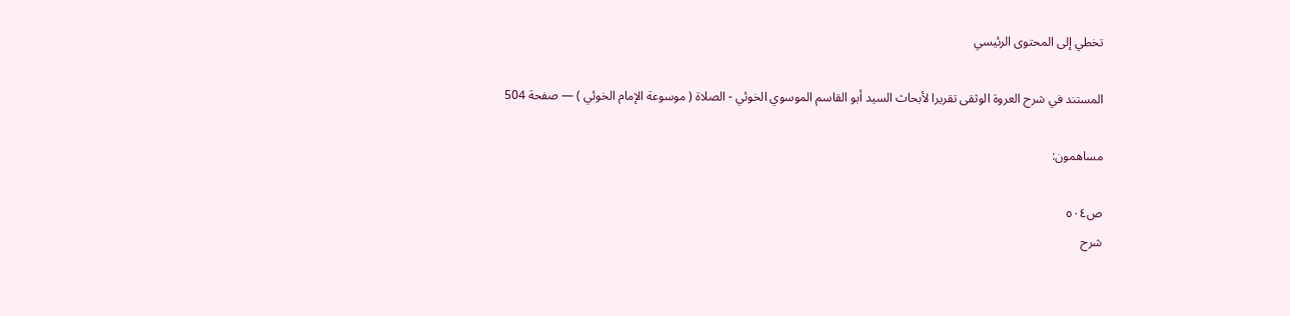تخطي إلى المحتوى الرئيسي

المستند في شرح العروة الوثقى تقريرا لأبحاث السيد أبو القاسم الموسوي الخوئي - الصلاة ( موسوعة الإمام الخوئي ) — صفحة 504

مساهمون:

ص٥٠٤
شرح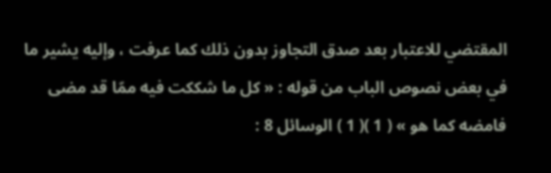المقتضي للاعتبار بعد صدق التجاوز بدون ذلك كما عرفت ، وإليه يشير ما في بعض نصوص الباب من قوله : « كل ما شككت فيه ممّا قد مضى فامضه كما هو » ( 1 )( 1 ) الوسائل 8 :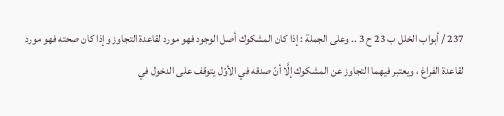237 / أبواب الخلل ب 23 ح 3 .. وعلى الجملة : إذا كان المشكوك أصل الوجود فهو مورد لقاعدة التجاوز وإذا كان صحته فهو مورد لقاعدة الفراغ ، ويعتبر فيهما التجاوز عن المشكوك إلَّا أنّ صدقه في الأوّل يتوقف على الدخول في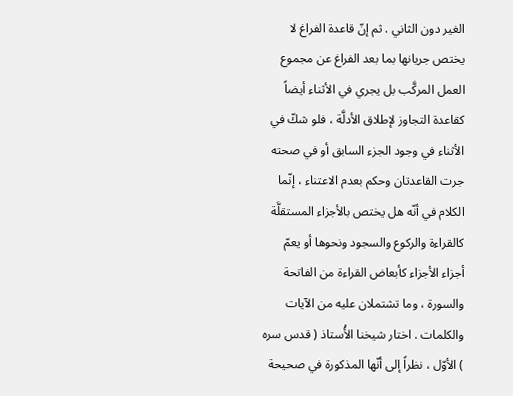الغير دون الثاني . ثم إنّ قاعدة الفراغ لا يختص جريانها بما بعد الفراغ عن مجموع العمل المركَّب بل يجري في الأثناء أيضاً كقاعدة التجاوز لإطلاق الأدلَّة ، فلو شكّ في الأثناء في وجود الجزء السابق أو في صحته جرت القاعدتان وحكم بعدم الاعتناء ، إنّما الكلام في أنّه هل يختص بالأجزاء المستقلَّة كالقراءة والركوع والسجود ونحوها أو يعمّ أجزاء الأجزاء كأبعاض القراءة من الفاتحة والسورة ، وما تشتملان عليه من الآيات والكلمات . اختار شيخنا الأُستاذ ( قدس سره ) الأوّل ، نظراً إلى أنّها المذكورة في صحيحة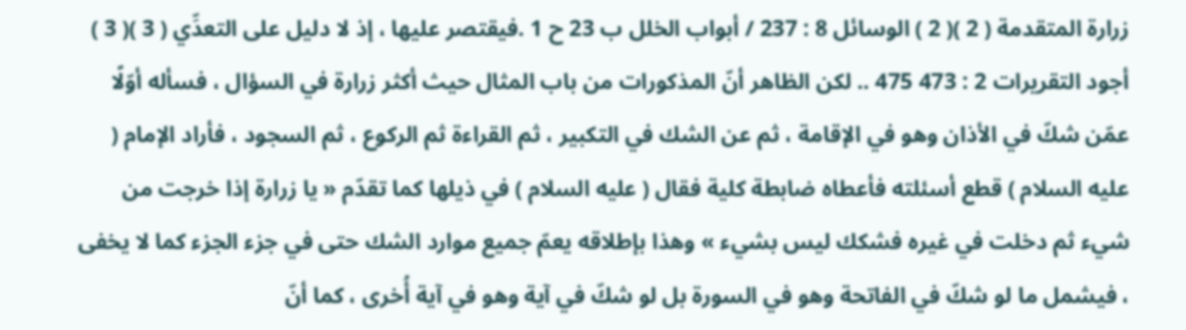زرارة المتقدمة ( 2 )( 2 ) الوسائل 8 : 237 / أبواب الخلل ب 23 ح 1 .فيقتصر عليها ، إذ لا دليل على التعدِّي ( 3 )( 3 ) أجود التقريرات 2 : 473 475 .. لكن الظاهر أنّ المذكورات من باب المثال حيث أكثر زرارة في السؤال ، فسأله أوّلًا عمّن شكّ في الأذان وهو في الإقامة ، ثم عن الشك في التكبير ، ثم القراءة ثم الركوع ، ثم السجود ، فأراد الإمام ( عليه السلام ) قطع أسئلته فأعطاه ضابطة كلية فقال ( عليه السلام ) في ذيلها كما تقدّم « يا زرارة إذا خرجت من شيء ثم دخلت في غيره فشكك ليس بشيء » وهذا بإطلاقه يعمّ جميع موارد الشك حتى في جزء الجزء كما لا يخفى ، فيشمل ما لو شكّ في الفاتحة وهو في السورة بل لو شكّ في آية وهو في آية أُخرى ، كما أنّ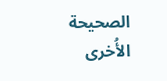الصحيحة الأُخرى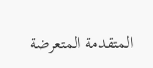المتقدمة المتعرضة